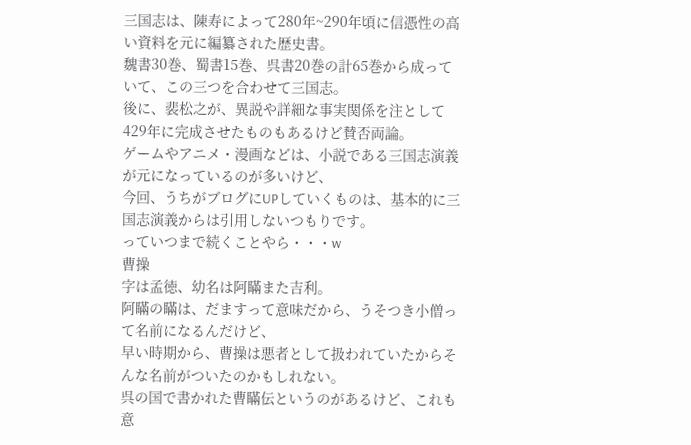三国志は、陳寿によって280年~290年頃に信憑性の高い資料を元に編纂された歴史書。
魏書30巻、蜀書15巻、呉書20巻の計65巻から成っていて、この三つを合わせて三国志。
後に、裴松之が、異説や詳細な事実関係を注として429年に完成させたものもあるけど賛否両論。
ゲームやアニメ・漫画などは、小説である三国志演義が元になっているのが多いけど、
今回、うちがブログにUPしていくものは、基本的に三国志演義からは引用しないつもりです。
っていつまで続くことやら・・・w
曹操
字は孟徳、幼名は阿瞞また吉利。
阿瞞の瞞は、だますって意味だから、うそつき小僧って名前になるんだけど、
早い時期から、曹操は悪者として扱われていたからそんな名前がついたのかもしれない。
呉の国で書かれた曹瞞伝というのがあるけど、これも意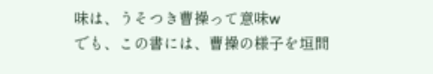味は、うそつき曹操って意味w
でも、この書には、曹操の様子を垣間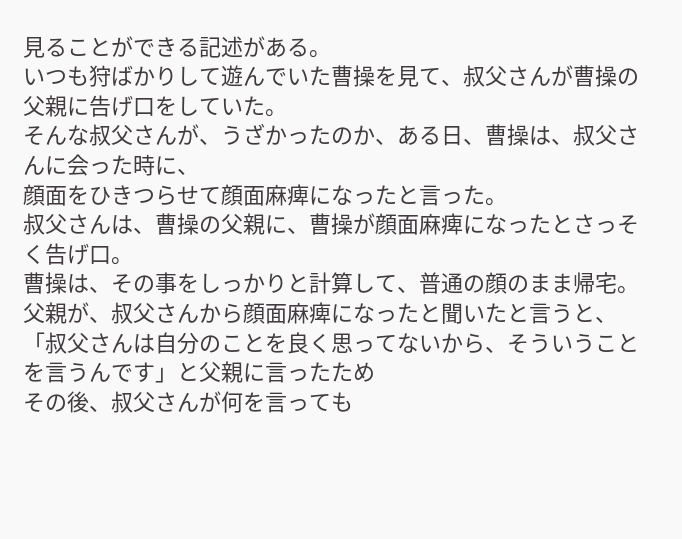見ることができる記述がある。
いつも狩ばかりして遊んでいた曹操を見て、叔父さんが曹操の父親に告げ口をしていた。
そんな叔父さんが、うざかったのか、ある日、曹操は、叔父さんに会った時に、
顔面をひきつらせて顔面麻痺になったと言った。
叔父さんは、曹操の父親に、曹操が顔面麻痺になったとさっそく告げ口。
曹操は、その事をしっかりと計算して、普通の顔のまま帰宅。
父親が、叔父さんから顔面麻痺になったと聞いたと言うと、
「叔父さんは自分のことを良く思ってないから、そういうことを言うんです」と父親に言ったため
その後、叔父さんが何を言っても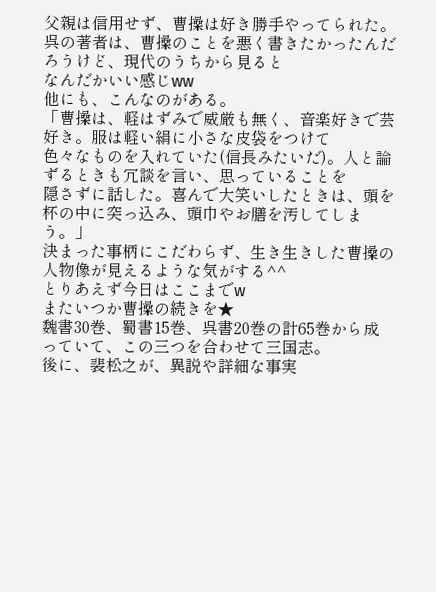父親は信用せず、曹操は好き勝手やってられた。
呉の著者は、曹操のことを悪く書きたかったんだろうけど、現代のうちから見ると
なんだかいい感じww
他にも、こんなのがある。
「曹操は、軽はずみで威厳も無く、音楽好きで芸好き。服は軽い絹に小さな皮袋をつけて
色々なものを入れていた(信長みたいだ)。人と論ずるときも冗談を言い、思っていることを
隠さずに話した。喜んで大笑いしたときは、頭を杯の中に突っ込み、頭巾やお膳を汚してしまう。」
決まった事柄にこだわらず、生き生きした曹操の人物像が見えるような気がする^^
とりあえず今日はここまでw
またいつか曹操の続きを★
魏書30巻、蜀書15巻、呉書20巻の計65巻から成っていて、この三つを合わせて三国志。
後に、裴松之が、異説や詳細な事実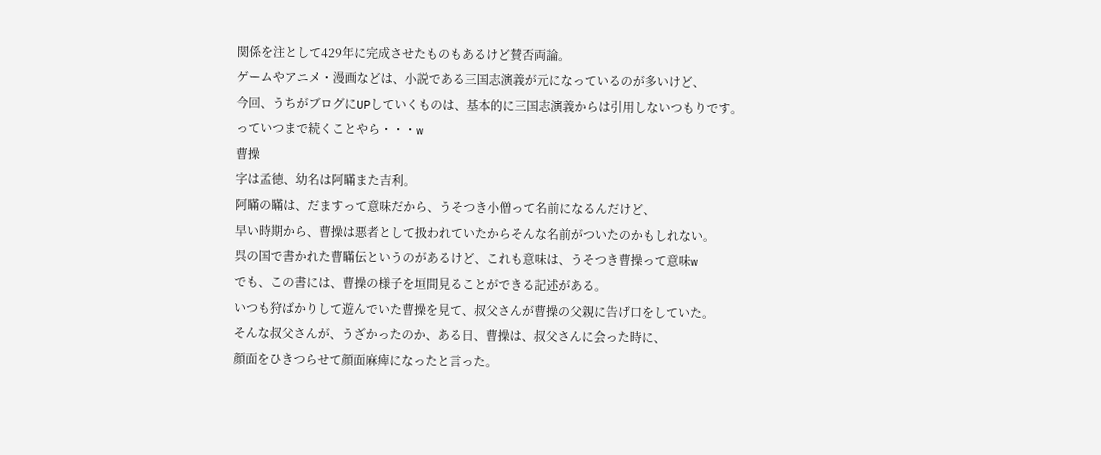関係を注として429年に完成させたものもあるけど賛否両論。
ゲームやアニメ・漫画などは、小説である三国志演義が元になっているのが多いけど、
今回、うちがブログにUPしていくものは、基本的に三国志演義からは引用しないつもりです。
っていつまで続くことやら・・・w
曹操
字は孟徳、幼名は阿瞞また吉利。
阿瞞の瞞は、だますって意味だから、うそつき小僧って名前になるんだけど、
早い時期から、曹操は悪者として扱われていたからそんな名前がついたのかもしれない。
呉の国で書かれた曹瞞伝というのがあるけど、これも意味は、うそつき曹操って意味w
でも、この書には、曹操の様子を垣間見ることができる記述がある。
いつも狩ばかりして遊んでいた曹操を見て、叔父さんが曹操の父親に告げ口をしていた。
そんな叔父さんが、うざかったのか、ある日、曹操は、叔父さんに会った時に、
顔面をひきつらせて顔面麻痺になったと言った。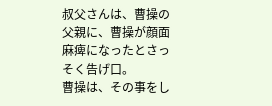叔父さんは、曹操の父親に、曹操が顔面麻痺になったとさっそく告げ口。
曹操は、その事をし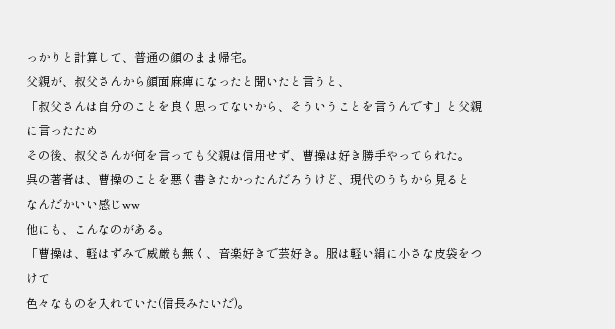っかりと計算して、普通の顔のまま帰宅。
父親が、叔父さんから顔面麻痺になったと聞いたと言うと、
「叔父さんは自分のことを良く思ってないから、そういうことを言うんです」と父親に言ったため
その後、叔父さんが何を言っても父親は信用せず、曹操は好き勝手やってられた。
呉の著者は、曹操のことを悪く書きたかったんだろうけど、現代のうちから見ると
なんだかいい感じww
他にも、こんなのがある。
「曹操は、軽はずみで威厳も無く、音楽好きで芸好き。服は軽い絹に小さな皮袋をつけて
色々なものを入れていた(信長みたいだ)。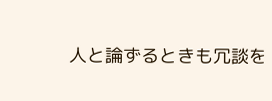人と論ずるときも冗談を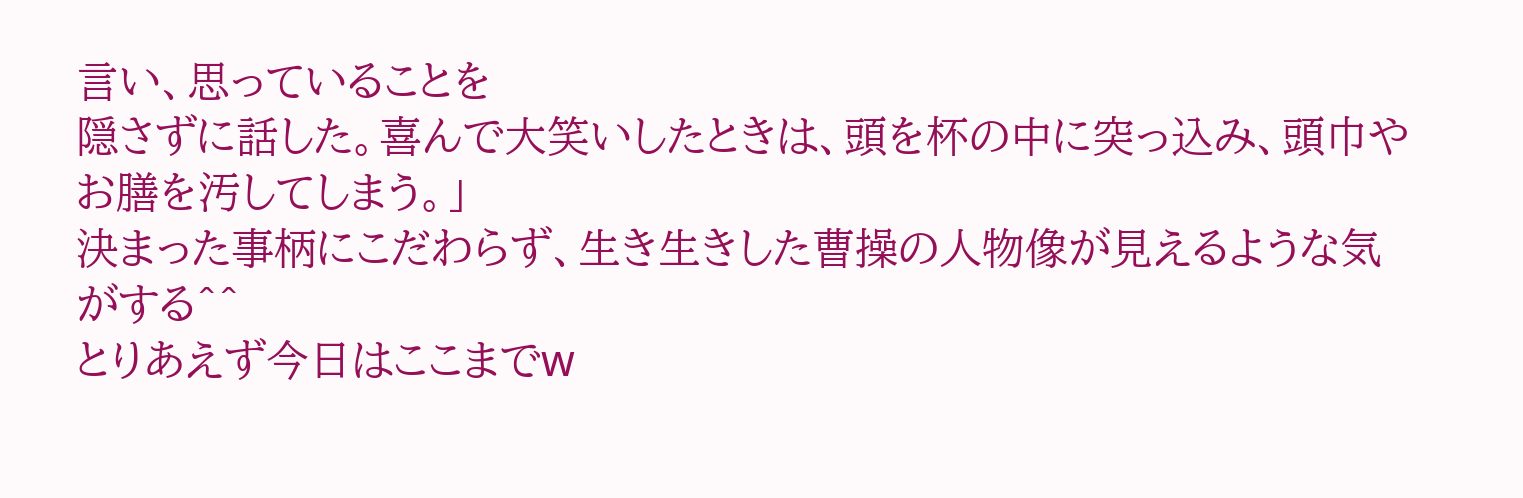言い、思っていることを
隠さずに話した。喜んで大笑いしたときは、頭を杯の中に突っ込み、頭巾やお膳を汚してしまう。」
決まった事柄にこだわらず、生き生きした曹操の人物像が見えるような気がする^^
とりあえず今日はここまでw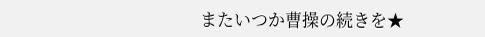またいつか曹操の続きを★